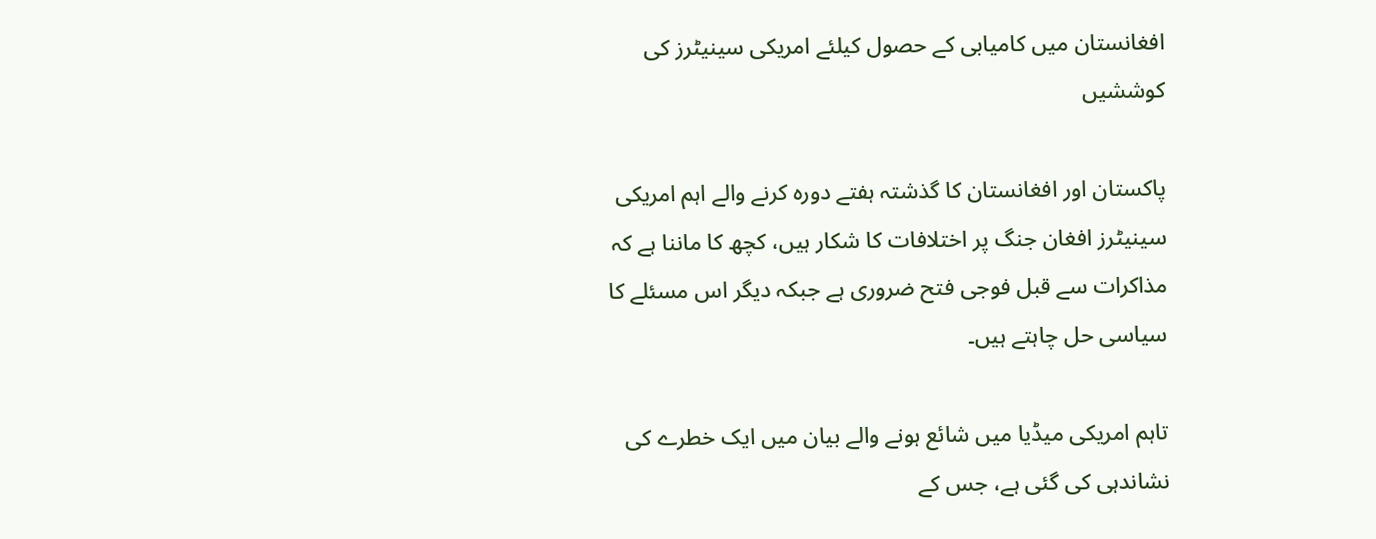افغانستان میں کامیابی کے حصول کیلئے امریکی سینیٹرز کی کوششیں

پاکستان اور افغانستان کا گذشتہ ہفتے دورہ کرنے والے اہم امریکی سینیٹرز افغان جنگ پر اختلافات کا شکار ہیں، کچھ کا ماننا ہے کہ مذاکرات سے قبل فوجی فتح ضروری ہے جبکہ دیگر اس مسئلے کا سیاسی حل چاہتے ہیں۔

تاہم امریکی میڈیا میں شائع ہونے والے بیان میں ایک خطرے کی نشاندہی کی گئی ہے، جس کے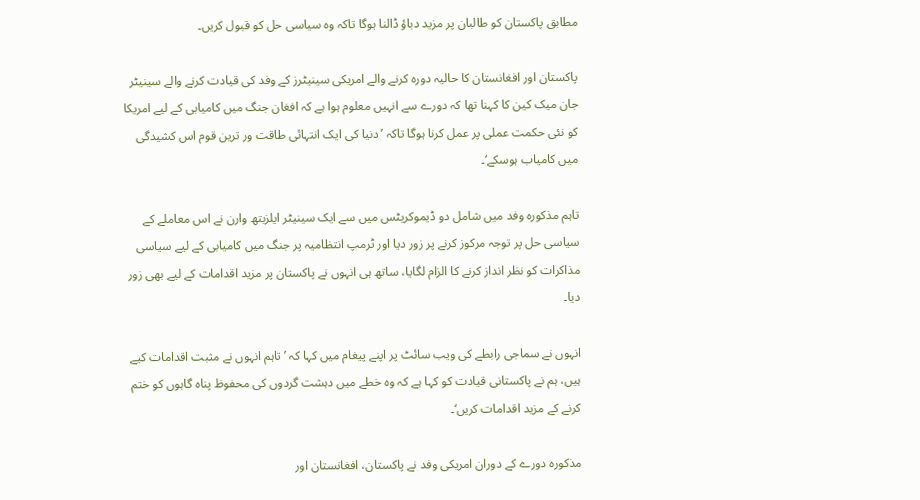مطابق پاکستان کو طالبان پر مزید دباؤ ڈالنا ہوگا تاکہ وہ سیاسی حل کو قبول کریں۔

پاکستان اور افغانستان کا حالیہ دورہ کرنے والے امریکی سینیٹرز کے وفد کی قیادت کرنے والے سینیٹر جان میک کین کا کہنا تھا کہ دورے سے انہیں معلوم ہوا ہے کہ افغان جنگ میں کامیابی کے لیے امریکا کو نئی حکمت عملی پر عمل کرنا ہوگا تاکہ ’دنیا کی ایک انتہائی طاقت ور ترین قوم اس کشیدگی میں کامیاب ہوسکے‘۔

تاہم مذکورہ وفد میں شامل دو ڈیموکریٹس میں سے ایک سینیٹر ایلزبتھ وارن نے اس معاملے کے سیاسی حل پر توجہ مرکوز کرنے پر زور دیا اور ٹرمپ انتظامیہ پر جنگ میں کامیابی کے لیے سیاسی مذاکرات کو نظر انداز کرنے کا الزام لگایا، ساتھ ہی انہوں نے پاکستان پر مزید اقدامات کے لیے بھی زور دیا۔

انہوں نے سماجی رابطے کی ویب سائٹ پر اپنے پیغام میں کہا کہ ’تاہم انہوں نے مثبت اقدامات کیے ہیں، ہم نے پاکستانی قیادت کو کہا ہے کہ وہ خطے میں دہشت گردوں کی محفوظ پناہ گاہوں کو ختم کرنے کے مزید اقدامات کریں‘۔

مذکورہ دورے کے دوران امریکی وفد نے پاکستان، افغانستان اور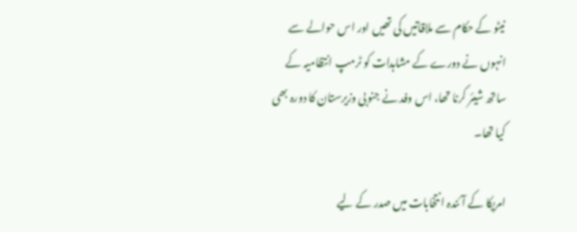نیٹو کے حکام سے ملاقاتیں کی تھیں اور اس حوالے سے انہوں نے دورے کے مشاہدات کو ٹرمپ انتظامیہ کے ساتھ شیئر کرنا تھا، اس وفد نے جنوبی وزیرستان کا دورہ بھی کیا تھا۔

امریکا کے آئندہ انتخابات میں صدر کے لیے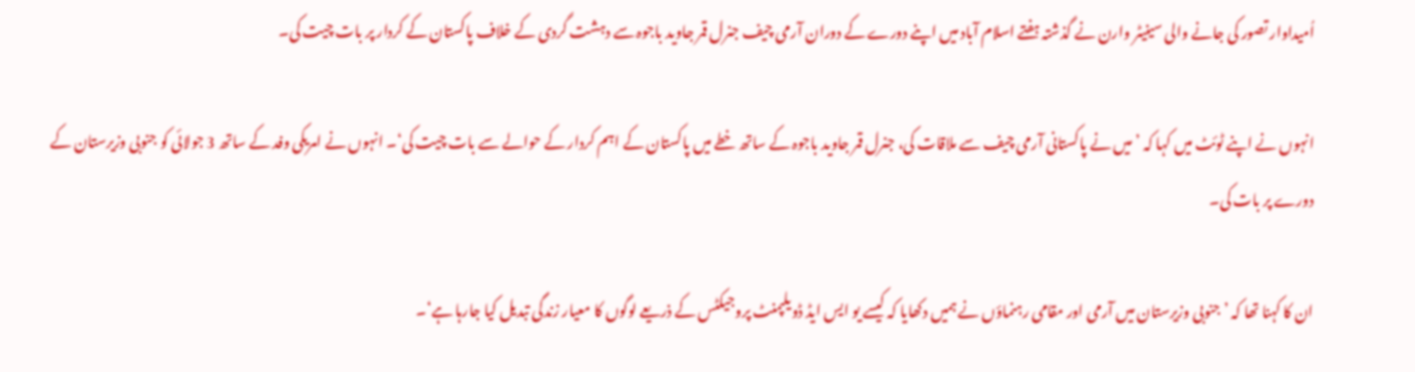اُمیداوار تصور کی جانے والی سینیٹر وارن نے گذشتہ ہفتے اسلام آباد میں اپنے دورے کے دوران آرمی چیف جنرل قمر جاوید باجوہ سے دہشت گردی کے خلاف پاکستان کے کردار پر بات چیت کی۔

انہوں نے اپنے ٹوئٹ میں کہا کہ ’میں نے پاکستانی آرمی چیف سے ملاقات کی، جنرل قمر جاوید باجوہ کے ساتھ خطے میں پاکستان کے اہم کردار کے حوالے سے بات چیت کی‘۔ انہوں نے امریکی وفد کے ساتھ 3 جولائی کو جنوبی وزیرستان کے دورے پر بات کی۔

ان کا کہنا تھا کہ ’جنوبی وزیرستان میں آرمی اور مقامی رہنماؤں نے ہمیں دکھایا کہ کیسے یو ایس ایڈ ڈویلپمنٹ پروجیکٹس کے ذریعے لوگوں کا معیار زندگی تبدیل کیا جارہا ہے‘۔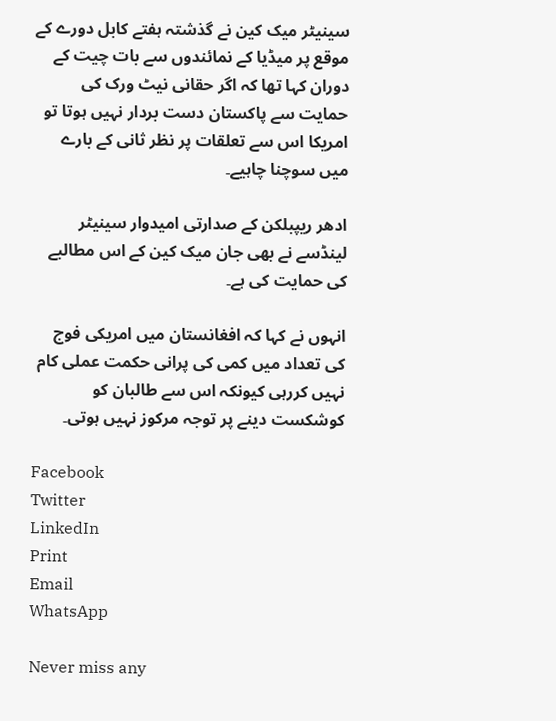سینیٹر میک کین نے گذشتہ ہفتے کابل دورے کے موقع پر میڈیا کے نمائندوں سے بات چیت کے دوران کہا تھا کہ اگر حقانی نیٹ ورک کی حمایت سے پاکستان دست بردار نہیں ہوتا تو امریکا اس سے تعلقات پر نظر ثانی کے بارے میں سوچنا چاہیے۔

ادھر ریپبلکن کے صدارتی امیدوار سینیٹر لینڈسے نے بھی جان میک کین کے اس مطالبے کی حمایت کی ہے۔

انہوں نے کہا کہ افغانستان میں امریکی فوج کی تعداد میں کمی کی پرانی حکمت عملی کام نہیں کررہی کیونکہ اس سے طالبان کو کوشکست دینے پر توجہ مرکوز نہیں ہوتی۔

Facebook
Twitter
LinkedIn
Print
Email
WhatsApp

Never miss any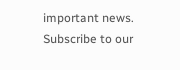important news. Subscribe to our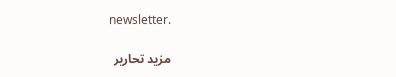newsletter.

مزید تحاریر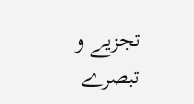تجزیے و تبصرے